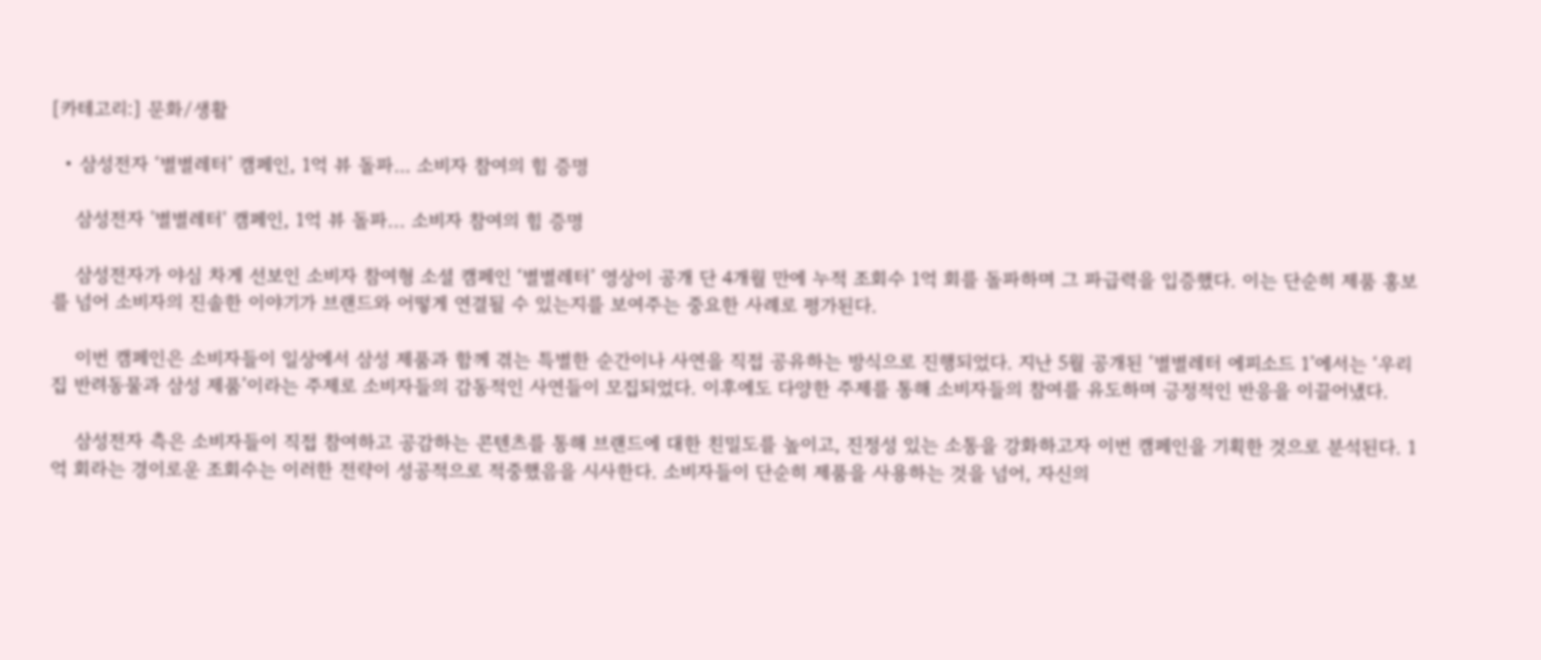[카테고리:] 문화/생활

  • 삼성전자 ‘별별레터’ 캠페인, 1억 뷰 돌파… 소비자 참여의 힘 증명

    삼성전자 '별별레터' 캠페인, 1억 뷰 돌파... 소비자 참여의 힘 증명

    삼성전자가 야심 차게 선보인 소비자 참여형 소셜 캠페인 ‘별별레터’ 영상이 공개 단 4개월 만에 누적 조회수 1억 회를 돌파하며 그 파급력을 입증했다. 이는 단순히 제품 홍보를 넘어 소비자의 진솔한 이야기가 브랜드와 어떻게 연결될 수 있는지를 보여주는 중요한 사례로 평가된다.

    이번 캠페인은 소비자들이 일상에서 삼성 제품과 함께 겪는 특별한 순간이나 사연을 직접 공유하는 방식으로 진행되었다. 지난 5월 공개된 ‘별별레터 에피소드 1’에서는 ‘우리 집 반려동물과 삼성 제품’이라는 주제로 소비자들의 감동적인 사연들이 모집되었다. 이후에도 다양한 주제를 통해 소비자들의 참여를 유도하며 긍정적인 반응을 이끌어냈다.

    삼성전자 측은 소비자들이 직접 참여하고 공감하는 콘텐츠를 통해 브랜드에 대한 친밀도를 높이고, 진정성 있는 소통을 강화하고자 이번 캠페인을 기획한 것으로 분석된다. 1억 회라는 경이로운 조회수는 이러한 전략이 성공적으로 적중했음을 시사한다. 소비자들이 단순히 제품을 사용하는 것을 넘어, 자신의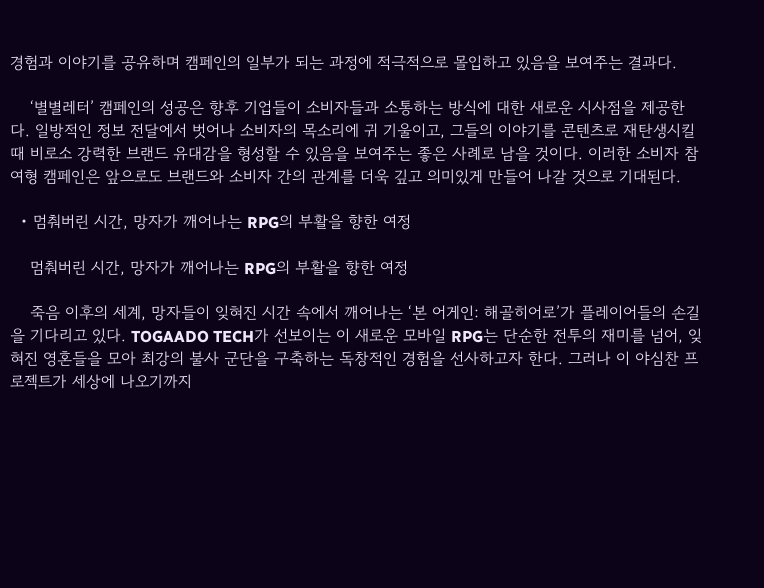경험과 이야기를 공유하며 캠페인의 일부가 되는 과정에 적극적으로 몰입하고 있음을 보여주는 결과다.

    ‘별별레터’ 캠페인의 성공은 향후 기업들이 소비자들과 소통하는 방식에 대한 새로운 시사점을 제공한다. 일방적인 정보 전달에서 벗어나 소비자의 목소리에 귀 기울이고, 그들의 이야기를 콘텐츠로 재탄생시킬 때 비로소 강력한 브랜드 유대감을 형성할 수 있음을 보여주는 좋은 사례로 남을 것이다. 이러한 소비자 참여형 캠페인은 앞으로도 브랜드와 소비자 간의 관계를 더욱 깊고 의미있게 만들어 나갈 것으로 기대된다.

  • 멈춰버린 시간, 망자가 깨어나는 RPG의 부활을 향한 여정

    멈춰버린 시간, 망자가 깨어나는 RPG의 부활을 향한 여정

    죽음 이후의 세계, 망자들이 잊혀진 시간 속에서 깨어나는 ‘본 어게인: 해골히어로’가 플레이어들의 손길을 기다리고 있다. TOGAADO TECH가 선보이는 이 새로운 모바일 RPG는 단순한 전투의 재미를 넘어, 잊혀진 영혼들을 모아 최강의 불사 군단을 구축하는 독창적인 경험을 선사하고자 한다. 그러나 이 야심찬 프로젝트가 세상에 나오기까지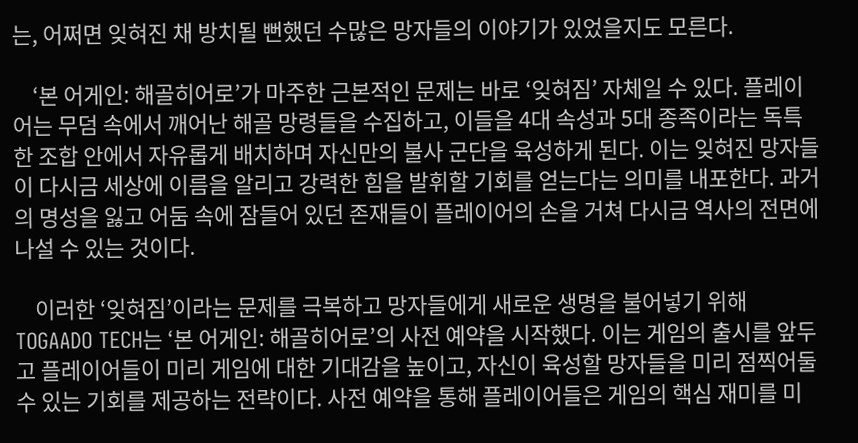는, 어쩌면 잊혀진 채 방치될 뻔했던 수많은 망자들의 이야기가 있었을지도 모른다.

    ‘본 어게인: 해골히어로’가 마주한 근본적인 문제는 바로 ‘잊혀짐’ 자체일 수 있다. 플레이어는 무덤 속에서 깨어난 해골 망령들을 수집하고, 이들을 4대 속성과 5대 종족이라는 독특한 조합 안에서 자유롭게 배치하며 자신만의 불사 군단을 육성하게 된다. 이는 잊혀진 망자들이 다시금 세상에 이름을 알리고 강력한 힘을 발휘할 기회를 얻는다는 의미를 내포한다. 과거의 명성을 잃고 어둠 속에 잠들어 있던 존재들이 플레이어의 손을 거쳐 다시금 역사의 전면에 나설 수 있는 것이다.

    이러한 ‘잊혀짐’이라는 문제를 극복하고 망자들에게 새로운 생명을 불어넣기 위해 TOGAADO TECH는 ‘본 어게인: 해골히어로’의 사전 예약을 시작했다. 이는 게임의 출시를 앞두고 플레이어들이 미리 게임에 대한 기대감을 높이고, 자신이 육성할 망자들을 미리 점찍어둘 수 있는 기회를 제공하는 전략이다. 사전 예약을 통해 플레이어들은 게임의 핵심 재미를 미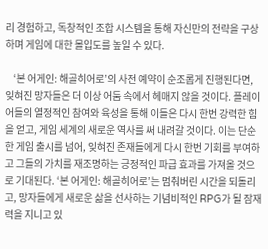리 경험하고, 독창적인 조합 시스템을 통해 자신만의 전략을 구상하며 게임에 대한 몰입도를 높일 수 있다.

    ‘본 어게인: 해골히어로’의 사전 예약이 순조롭게 진행된다면, 잊혀진 망자들은 더 이상 어둠 속에서 헤매지 않을 것이다. 플레이어들의 열정적인 참여와 육성을 통해 이들은 다시 한번 강력한 힘을 얻고, 게임 세계의 새로운 역사를 써 내려갈 것이다. 이는 단순한 게임 출시를 넘어, 잊혀진 존재들에게 다시 한번 기회를 부여하고 그들의 가치를 재조명하는 긍정적인 파급 효과를 가져올 것으로 기대된다. ‘본 어게인: 해골히어로’는 멈춰버린 시간을 되돌리고, 망자들에게 새로운 삶을 선사하는 기념비적인 RPG가 될 잠재력을 지니고 있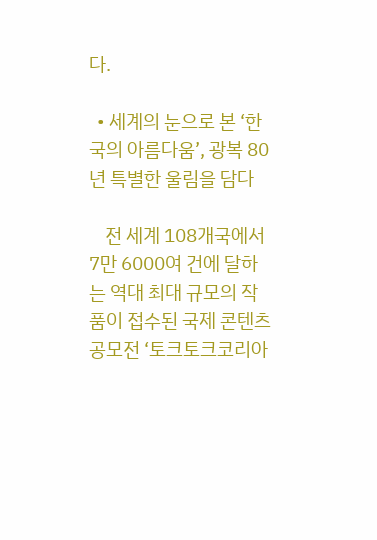다.

  • 세계의 눈으로 본 ‘한국의 아름다움’, 광복 80년 특별한 울림을 담다

    전 세계 108개국에서 7만 6000여 건에 달하는 역대 최대 규모의 작품이 접수된 국제 콘텐츠 공모전 ‘토크토크코리아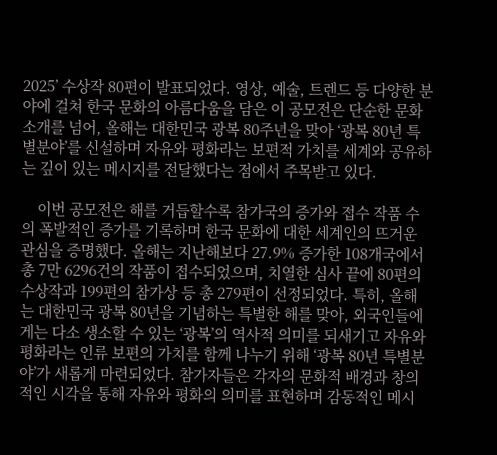2025’ 수상작 80편이 발표되었다. 영상, 예술, 트렌드 등 다양한 분야에 걸쳐 한국 문화의 아름다움을 담은 이 공모전은 단순한 문화 소개를 넘어, 올해는 대한민국 광복 80주년을 맞아 ‘광복 80년 특별분야’를 신설하며 자유와 평화라는 보편적 가치를 세계와 공유하는 깊이 있는 메시지를 전달했다는 점에서 주목받고 있다.

    이번 공모전은 해를 거듭할수록 참가국의 증가와 접수 작품 수의 폭발적인 증가를 기록하며 한국 문화에 대한 세계인의 뜨거운 관심을 증명했다. 올해는 지난해보다 27.9% 증가한 108개국에서 총 7만 6296건의 작품이 접수되었으며, 치열한 심사 끝에 80편의 수상작과 199편의 참가상 등 총 279편이 선정되었다. 특히, 올해는 대한민국 광복 80년을 기념하는 특별한 해를 맞아, 외국인들에게는 다소 생소할 수 있는 ‘광복’의 역사적 의미를 되새기고 자유와 평화라는 인류 보편의 가치를 함께 나누기 위해 ‘광복 80년 특별분야’가 새롭게 마련되었다. 참가자들은 각자의 문화적 배경과 창의적인 시각을 통해 자유와 평화의 의미를 표현하며 감동적인 메시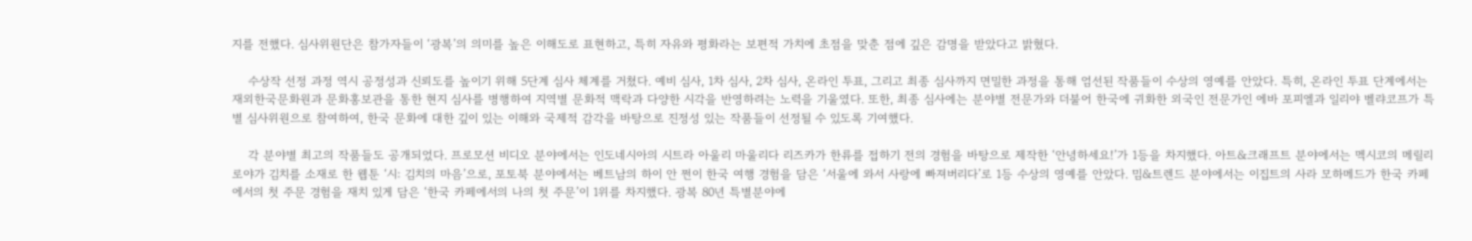지를 전했다. 심사위원단은 참가자들이 ‘광복’의 의미를 높은 이해도로 표현하고, 특히 자유와 평화라는 보편적 가치에 초점을 맞춘 점에 깊은 감명을 받았다고 밝혔다.

    수상작 선정 과정 역시 공정성과 신뢰도를 높이기 위해 5단계 심사 체계를 거쳤다. 예비 심사, 1차 심사, 2차 심사, 온라인 투표, 그리고 최종 심사까지 면밀한 과정을 통해 엄선된 작품들이 수상의 영예를 안았다. 특히, 온라인 투표 단계에서는 재외한국문화원과 문화홍보관을 통한 현지 심사를 병행하여 지역별 문화적 맥락과 다양한 시각을 반영하려는 노력을 기울였다. 또한, 최종 심사에는 분야별 전문가와 더불어 한국에 귀화한 외국인 전문가인 에바 포피엘과 일리야 벨랴코프가 특별 심사위원으로 참여하여, 한국 문화에 대한 깊이 있는 이해와 국제적 감각을 바탕으로 진정성 있는 작품들이 선정될 수 있도록 기여했다.

    각 분야별 최고의 작품들도 공개되었다. 프로모션 비디오 분야에서는 인도네시아의 시트라 아울리 마울리다 리즈카가 한류를 접하기 전의 경험을 바탕으로 제작한 ‘안녕하세요!’가 1등을 차지했다. 아트&크래프트 분야에서는 멕시코의 메릴리 로야가 김치를 소재로 한 웹툰 ‘시: 김치의 마음’으로, 포토북 분야에서는 베트남의 하이 안 쩐이 한국 여행 경험을 담은 ‘서울에 와서 사랑에 빠져버리다’로 1등 수상의 영예를 안았다. 밈&트렌드 분야에서는 이집트의 사라 모하메드가 한국 카페에서의 첫 주문 경험을 재치 있게 담은 ‘한국 카페에서의 나의 첫 주문’이 1위를 차지했다. 광복 80년 특별분야에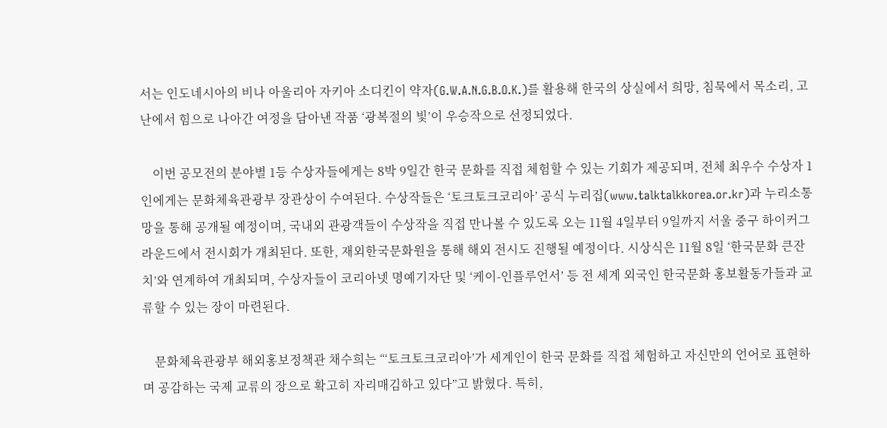서는 인도네시아의 비나 아울리아 자키아 소디킨이 약자(G.W.A.N.G.B.O.K.)를 활용해 한국의 상실에서 희망, 침묵에서 목소리, 고난에서 힘으로 나아간 여정을 담아낸 작품 ‘광복절의 빛’이 우승작으로 선정되었다.

    이번 공모전의 분야별 1등 수상자들에게는 8박 9일간 한국 문화를 직접 체험할 수 있는 기회가 제공되며, 전체 최우수 수상자 1인에게는 문화체육관광부 장관상이 수여된다. 수상작들은 ‘토크토크코리아’ 공식 누리집(www.talktalkkorea.or.kr)과 누리소통망을 통해 공개될 예정이며, 국내외 관광객들이 수상작을 직접 만나볼 수 있도록 오는 11월 4일부터 9일까지 서울 중구 하이커그라운드에서 전시회가 개최된다. 또한, 재외한국문화원을 통해 해외 전시도 진행될 예정이다. 시상식은 11월 8일 ‘한국문화 큰잔치’와 연계하여 개최되며, 수상자들이 코리아넷 명예기자단 및 ‘케이-인플루언서’ 등 전 세계 외국인 한국문화 홍보활동가들과 교류할 수 있는 장이 마련된다.

    문화체육관광부 해외홍보정책관 채수희는 “‘토크토크코리아’가 세계인이 한국 문화를 직접 체험하고 자신만의 언어로 표현하며 공감하는 국제 교류의 장으로 확고히 자리매김하고 있다”고 밝혔다. 특히,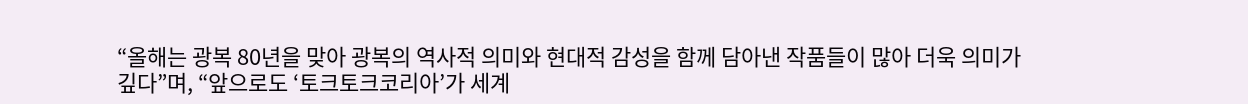“올해는 광복 80년을 맞아 광복의 역사적 의미와 현대적 감성을 함께 담아낸 작품들이 많아 더욱 의미가 깊다”며, “앞으로도 ‘토크토크코리아’가 세계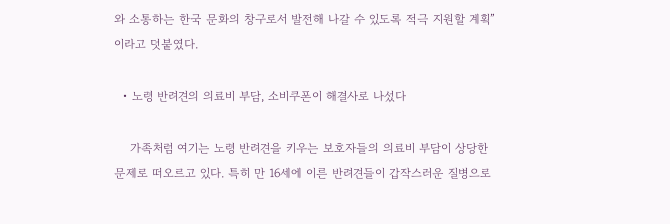와 소통하는 한국 문화의 창구로서 발전해 나갈 수 있도록 적극 지원할 계획”이라고 덧붙였다.

  • 노령 반려견의 의료비 부담, 소비쿠폰이 해결사로 나섰다

    가족처럼 여기는 노령 반려견을 키우는 보호자들의 의료비 부담이 상당한 문제로 떠오르고 있다. 특히 만 16세에 이른 반려견들이 갑작스러운 질병으로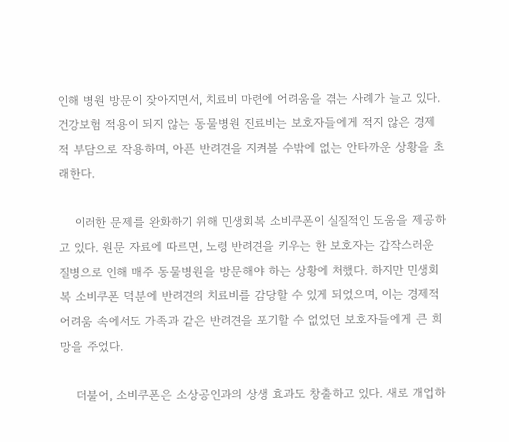인해 병원 방문이 잦아지면서, 치료비 마련에 어려움을 겪는 사례가 늘고 있다. 건강보험 적용이 되지 않는 동물병원 진료비는 보호자들에게 적지 않은 경제적 부담으로 작용하며, 아픈 반려견을 지켜볼 수밖에 없는 안타까운 상황을 초래한다.

    이러한 문제를 완화하기 위해 민생회복 소비쿠폰이 실질적인 도움을 제공하고 있다. 원문 자료에 따르면, 노령 반려견을 키우는 한 보호자는 갑작스러운 질병으로 인해 매주 동물병원을 방문해야 하는 상황에 처했다. 하지만 민생회복 소비쿠폰 덕분에 반려견의 치료비를 감당할 수 있게 되었으며, 이는 경제적 어려움 속에서도 가족과 같은 반려견을 포기할 수 없었던 보호자들에게 큰 희망을 주었다.

    더불어, 소비쿠폰은 소상공인과의 상생 효과도 창출하고 있다. 새로 개업하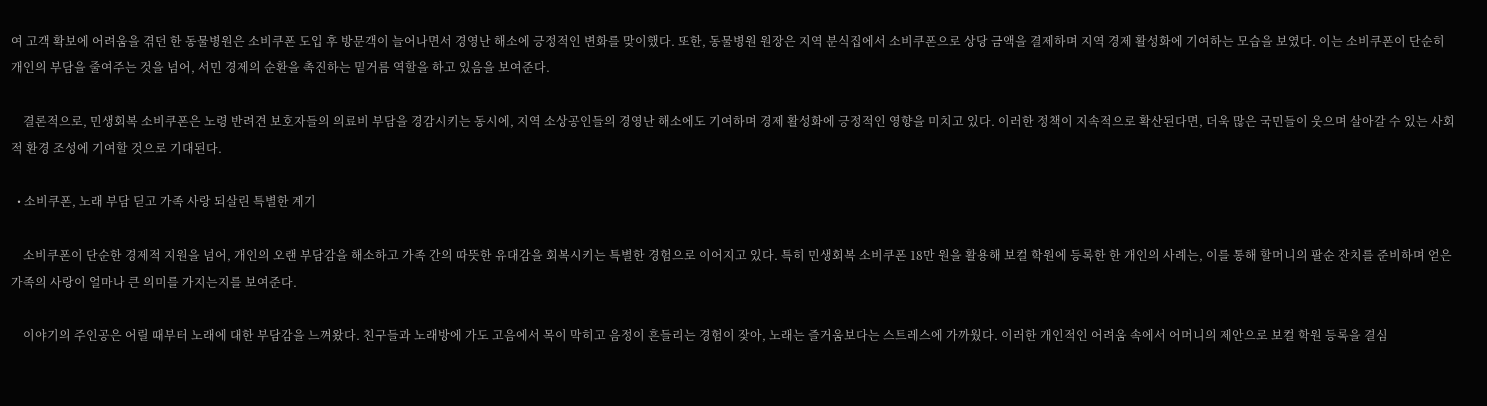여 고객 확보에 어려움을 겪던 한 동물병원은 소비쿠폰 도입 후 방문객이 늘어나면서 경영난 해소에 긍정적인 변화를 맞이했다. 또한, 동물병원 원장은 지역 분식집에서 소비쿠폰으로 상당 금액을 결제하며 지역 경제 활성화에 기여하는 모습을 보였다. 이는 소비쿠폰이 단순히 개인의 부담을 줄여주는 것을 넘어, 서민 경제의 순환을 촉진하는 밑거름 역할을 하고 있음을 보여준다.

    결론적으로, 민생회복 소비쿠폰은 노령 반려견 보호자들의 의료비 부담을 경감시키는 동시에, 지역 소상공인들의 경영난 해소에도 기여하며 경제 활성화에 긍정적인 영향을 미치고 있다. 이러한 정책이 지속적으로 확산된다면, 더욱 많은 국민들이 웃으며 살아갈 수 있는 사회적 환경 조성에 기여할 것으로 기대된다.

  • 소비쿠폰, 노래 부담 딛고 가족 사랑 되살린 특별한 계기

    소비쿠폰이 단순한 경제적 지원을 넘어, 개인의 오랜 부담감을 해소하고 가족 간의 따뜻한 유대감을 회복시키는 특별한 경험으로 이어지고 있다. 특히 민생회복 소비쿠폰 18만 원을 활용해 보컬 학원에 등록한 한 개인의 사례는, 이를 통해 할머니의 팔순 잔치를 준비하며 얻은 가족의 사랑이 얼마나 큰 의미를 가지는지를 보여준다.

    이야기의 주인공은 어릴 때부터 노래에 대한 부담감을 느껴왔다. 친구들과 노래방에 가도 고음에서 목이 막히고 음정이 흔들리는 경험이 잦아, 노래는 즐거움보다는 스트레스에 가까웠다. 이러한 개인적인 어려움 속에서 어머니의 제안으로 보컬 학원 등록을 결심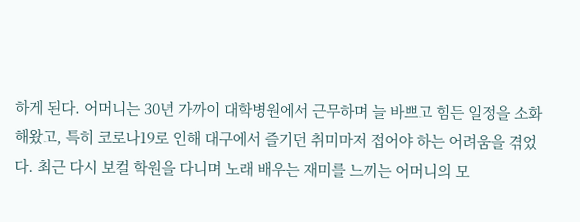하게 된다. 어머니는 30년 가까이 대학병원에서 근무하며 늘 바쁘고 힘든 일정을 소화해왔고, 특히 코로나19로 인해 대구에서 즐기던 취미마저 접어야 하는 어려움을 겪었다. 최근 다시 보컬 학원을 다니며 노래 배우는 재미를 느끼는 어머니의 모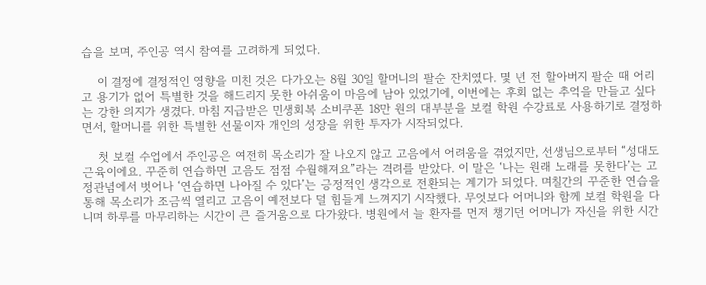습을 보며, 주인공 역시 참여를 고려하게 되었다.

    이 결정에 결정적인 영향을 미친 것은 다가오는 8월 30일 할머니의 팔순 잔치였다. 몇 년 전 할아버지 팔순 때 어리고 용기가 없어 특별한 것을 해드리지 못한 아쉬움이 마음에 남아 있었기에, 이번에는 후회 없는 추억을 만들고 싶다는 강한 의지가 생겼다. 마침 지급받은 민생회복 소비쿠폰 18만 원의 대부분을 보컬 학원 수강료로 사용하기로 결정하면서, 할머니를 위한 특별한 선물이자 개인의 성장을 위한 투자가 시작되었다.

    첫 보컬 수업에서 주인공은 여전히 목소리가 잘 나오지 않고 고음에서 어려움을 겪었지만, 선생님으로부터 “성대도 근육이에요. 꾸준히 연습하면 고음도 점점 수월해져요”라는 격려를 받았다. 이 말은 ‘나는 원래 노래를 못한다’는 고정관념에서 벗어나 ‘연습하면 나아질 수 있다’는 긍정적인 생각으로 전환되는 계기가 되었다. 며칠간의 꾸준한 연습을 통해 목소리가 조금씩 열리고 고음이 예전보다 덜 힘들게 느껴지기 시작했다. 무엇보다 어머니와 함께 보컬 학원을 다니며 하루를 마무리하는 시간이 큰 즐거움으로 다가왔다. 병원에서 늘 환자를 먼저 챙기던 어머니가 자신을 위한 시간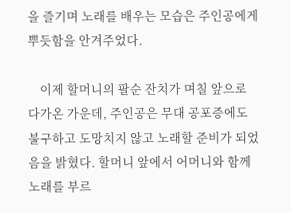을 즐기며 노래를 배우는 모습은 주인공에게 뿌듯함을 안겨주었다.

    이제 할머니의 팔순 잔치가 며칠 앞으로 다가온 가운데, 주인공은 무대 공포증에도 불구하고 도망치지 않고 노래할 준비가 되었음을 밝혔다. 할머니 앞에서 어머니와 함께 노래를 부르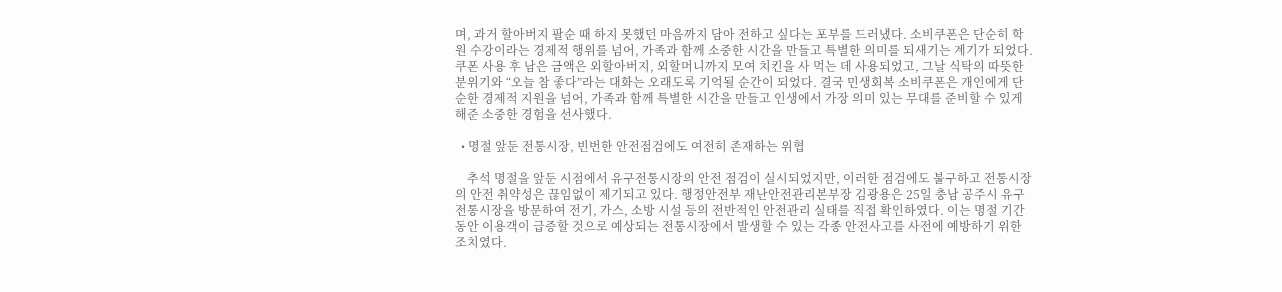며, 과거 할아버지 팔순 때 하지 못했던 마음까지 담아 전하고 싶다는 포부를 드러냈다. 소비쿠폰은 단순히 학원 수강이라는 경제적 행위를 넘어, 가족과 함께 소중한 시간을 만들고 특별한 의미를 되새기는 계기가 되었다. 쿠폰 사용 후 남은 금액은 외할아버지, 외할머니까지 모여 치킨을 사 먹는 데 사용되었고, 그날 식탁의 따뜻한 분위기와 “오늘 참 좋다”라는 대화는 오래도록 기억될 순간이 되었다. 결국 민생회복 소비쿠폰은 개인에게 단순한 경제적 지원을 넘어, 가족과 함께 특별한 시간을 만들고 인생에서 가장 의미 있는 무대를 준비할 수 있게 해준 소중한 경험을 선사했다.

  • 명절 앞둔 전통시장, 빈번한 안전점검에도 여전히 존재하는 위협

    추석 명절을 앞둔 시점에서 유구전통시장의 안전 점검이 실시되었지만, 이러한 점검에도 불구하고 전통시장의 안전 취약성은 끊임없이 제기되고 있다. 행정안전부 재난안전관리본부장 김광용은 25일 충남 공주시 유구전통시장을 방문하여 전기, 가스, 소방 시설 등의 전반적인 안전관리 실태를 직접 확인하였다. 이는 명절 기간 동안 이용객이 급증할 것으로 예상되는 전통시장에서 발생할 수 있는 각종 안전사고를 사전에 예방하기 위한 조치였다.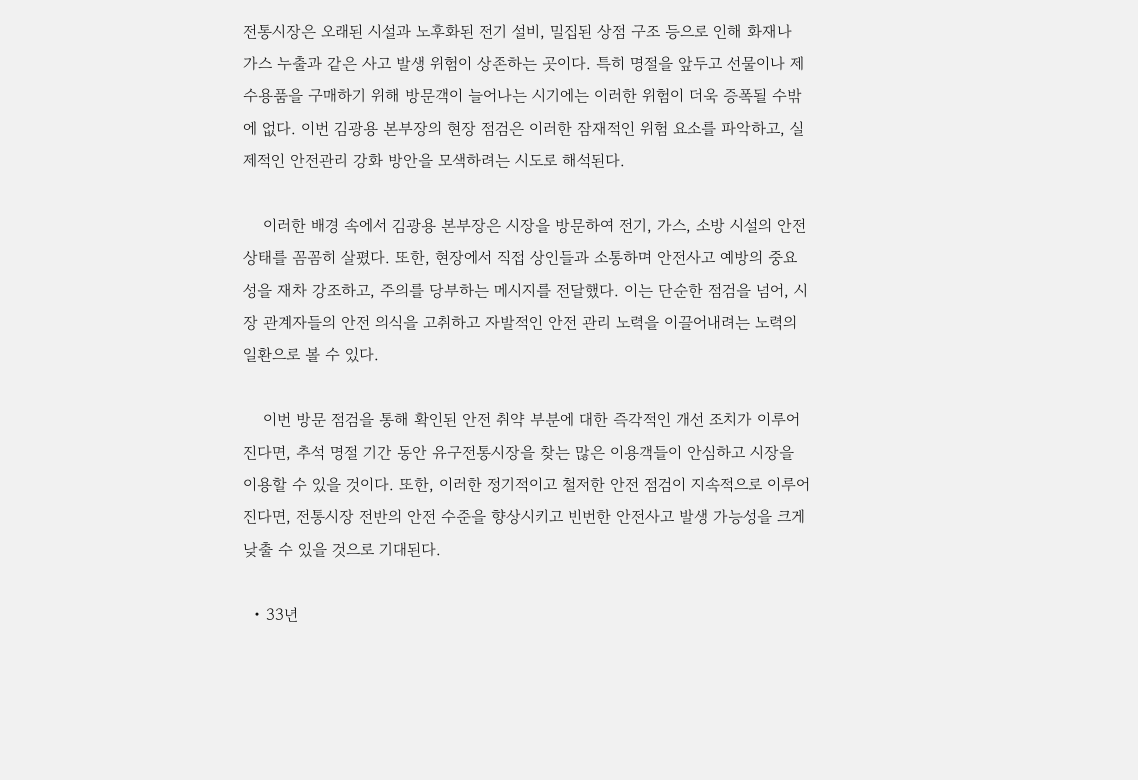전통시장은 오래된 시설과 노후화된 전기 설비, 밀집된 상점 구조 등으로 인해 화재나 가스 누출과 같은 사고 발생 위험이 상존하는 곳이다. 특히 명절을 앞두고 선물이나 제수용품을 구매하기 위해 방문객이 늘어나는 시기에는 이러한 위험이 더욱 증폭될 수밖에 없다. 이번 김광용 본부장의 현장 점검은 이러한 잠재적인 위험 요소를 파악하고, 실제적인 안전관리 강화 방안을 모색하려는 시도로 해석된다.

    이러한 배경 속에서 김광용 본부장은 시장을 방문하여 전기, 가스, 소방 시설의 안전 상태를 꼼꼼히 살폈다. 또한, 현장에서 직접 상인들과 소통하며 안전사고 예방의 중요성을 재차 강조하고, 주의를 당부하는 메시지를 전달했다. 이는 단순한 점검을 넘어, 시장 관계자들의 안전 의식을 고취하고 자발적인 안전 관리 노력을 이끌어내려는 노력의 일환으로 볼 수 있다.

    이번 방문 점검을 통해 확인된 안전 취약 부분에 대한 즉각적인 개선 조치가 이루어진다면, 추석 명절 기간 동안 유구전통시장을 찾는 많은 이용객들이 안심하고 시장을 이용할 수 있을 것이다. 또한, 이러한 정기적이고 철저한 안전 점검이 지속적으로 이루어진다면, 전통시장 전반의 안전 수준을 향상시키고 빈번한 안전사고 발생 가능성을 크게 낮출 수 있을 것으로 기대된다.

  • 33년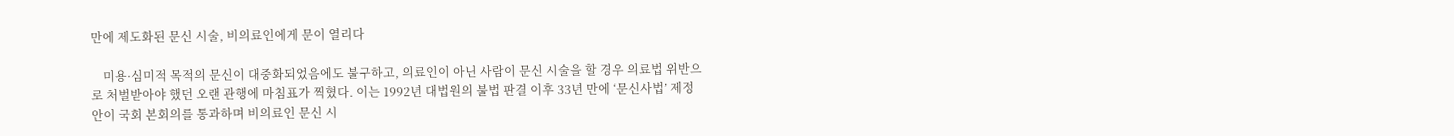만에 제도화된 문신 시술, 비의료인에게 문이 열리다

    미용·심미적 목적의 문신이 대중화되었음에도 불구하고, 의료인이 아닌 사람이 문신 시술을 할 경우 의료법 위반으로 처벌받아야 했던 오랜 관행에 마침표가 찍혔다. 이는 1992년 대법원의 불법 판결 이후 33년 만에 ‘문신사법’ 제정안이 국회 본회의를 통과하며 비의료인 문신 시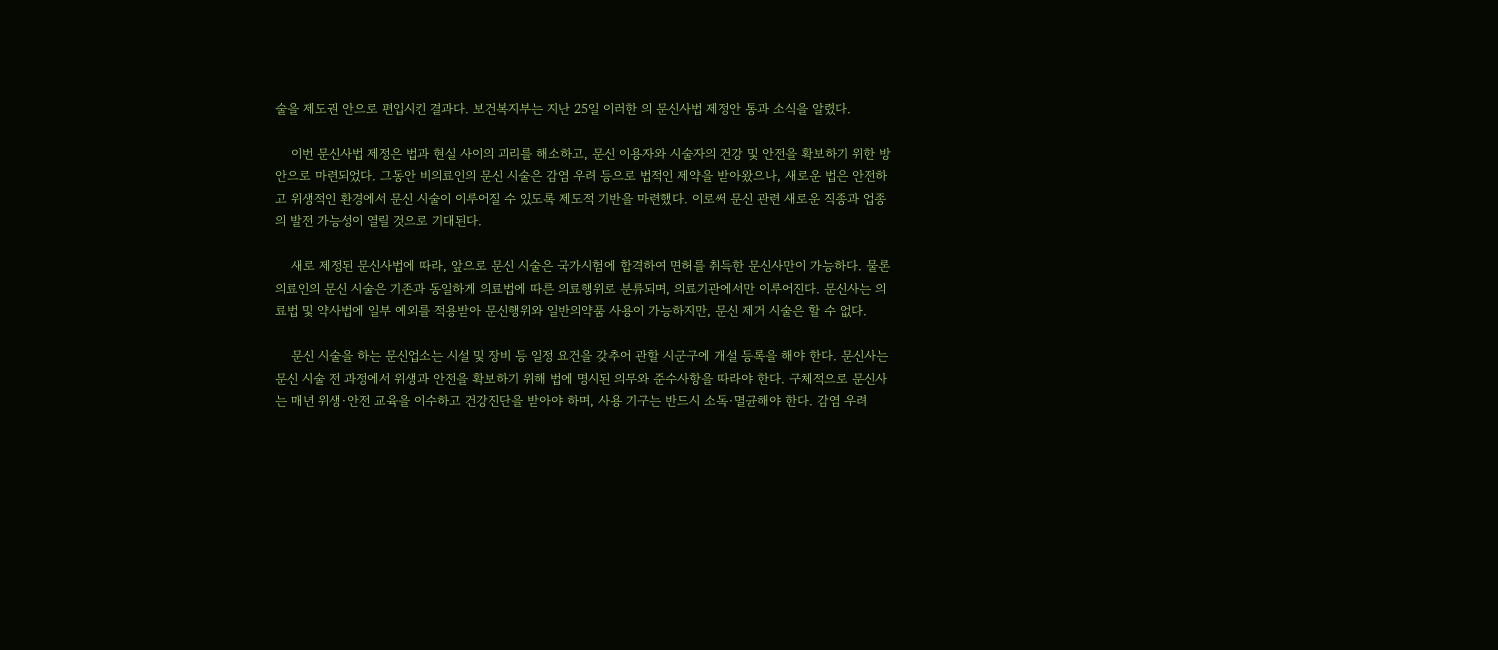술을 제도권 안으로 편입시킨 결과다. 보건복지부는 지난 25일 이러한 의 문신사법 제정안 통과 소식을 알렸다.

    이번 문신사법 제정은 법과 현실 사이의 괴리를 해소하고, 문신 이용자와 시술자의 건강 및 안전을 확보하기 위한 방안으로 마련되었다. 그동안 비의료인의 문신 시술은 감염 우려 등으로 법적인 제약을 받아왔으나, 새로운 법은 안전하고 위생적인 환경에서 문신 시술이 이루어질 수 있도록 제도적 기반을 마련했다. 이로써 문신 관련 새로운 직종과 업종의 발전 가능성이 열릴 것으로 기대된다.

    새로 제정된 문신사법에 따라, 앞으로 문신 시술은 국가시험에 합격하여 면허를 취득한 문신사만이 가능하다. 물론 의료인의 문신 시술은 기존과 동일하게 의료법에 따른 의료행위로 분류되며, 의료기관에서만 이루어진다. 문신사는 의료법 및 약사법에 일부 예외를 적용받아 문신행위와 일반의약품 사용이 가능하지만, 문신 제거 시술은 할 수 없다.

    문신 시술을 하는 문신업소는 시설 및 장비 등 일정 요건을 갖추어 관할 시군구에 개설 등록을 해야 한다. 문신사는 문신 시술 전 과정에서 위생과 안전을 확보하기 위해 법에 명시된 의무와 준수사항을 따라야 한다. 구체적으로 문신사는 매년 위생·안전 교육을 이수하고 건강진단을 받아야 하며, 사용 기구는 반드시 소독·멸균해야 한다. 감염 우려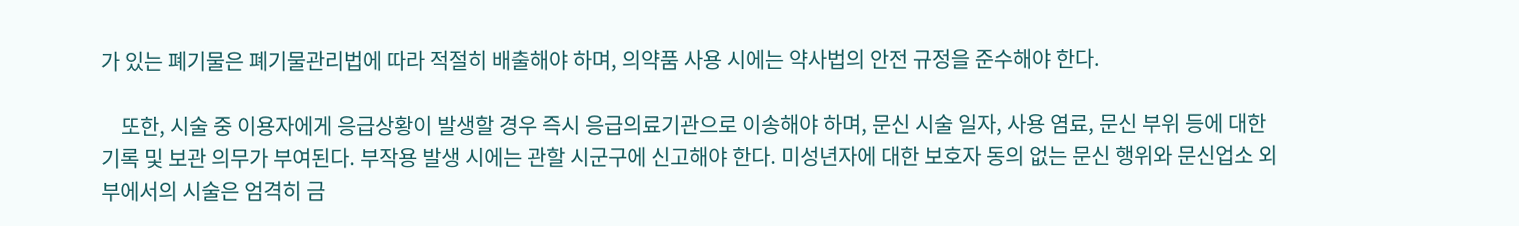가 있는 폐기물은 폐기물관리법에 따라 적절히 배출해야 하며, 의약품 사용 시에는 약사법의 안전 규정을 준수해야 한다.

    또한, 시술 중 이용자에게 응급상황이 발생할 경우 즉시 응급의료기관으로 이송해야 하며, 문신 시술 일자, 사용 염료, 문신 부위 등에 대한 기록 및 보관 의무가 부여된다. 부작용 발생 시에는 관할 시군구에 신고해야 한다. 미성년자에 대한 보호자 동의 없는 문신 행위와 문신업소 외부에서의 시술은 엄격히 금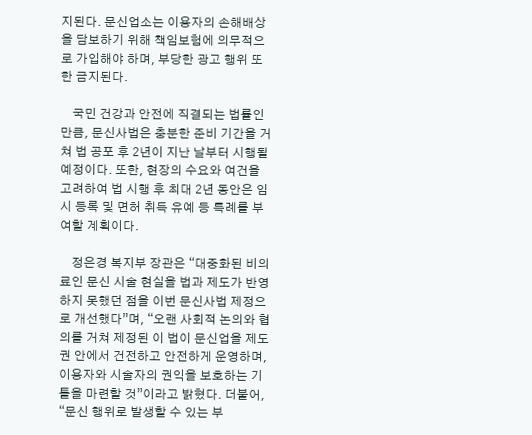지된다. 문신업소는 이용자의 손해배상을 담보하기 위해 책임보험에 의무적으로 가입해야 하며, 부당한 광고 행위 또한 금지된다.

    국민 건강과 안전에 직결되는 법률인 만큼, 문신사법은 충분한 준비 기간을 거쳐 법 공포 후 2년이 지난 날부터 시행될 예정이다. 또한, 현장의 수요와 여건을 고려하여 법 시행 후 최대 2년 동안은 임시 등록 및 면허 취득 유예 등 특례를 부여할 계획이다.

    정은경 복지부 장관은 “대중화된 비의료인 문신 시술 현실을 법과 제도가 반영하지 못했던 점을 이번 문신사법 제정으로 개선했다”며, “오랜 사회적 논의와 협의를 거쳐 제정된 이 법이 문신업을 제도권 안에서 건전하고 안전하게 운영하며, 이용자와 시술자의 권익을 보호하는 기틀을 마련할 것”이라고 밝혔다. 더불어, “문신 행위로 발생할 수 있는 부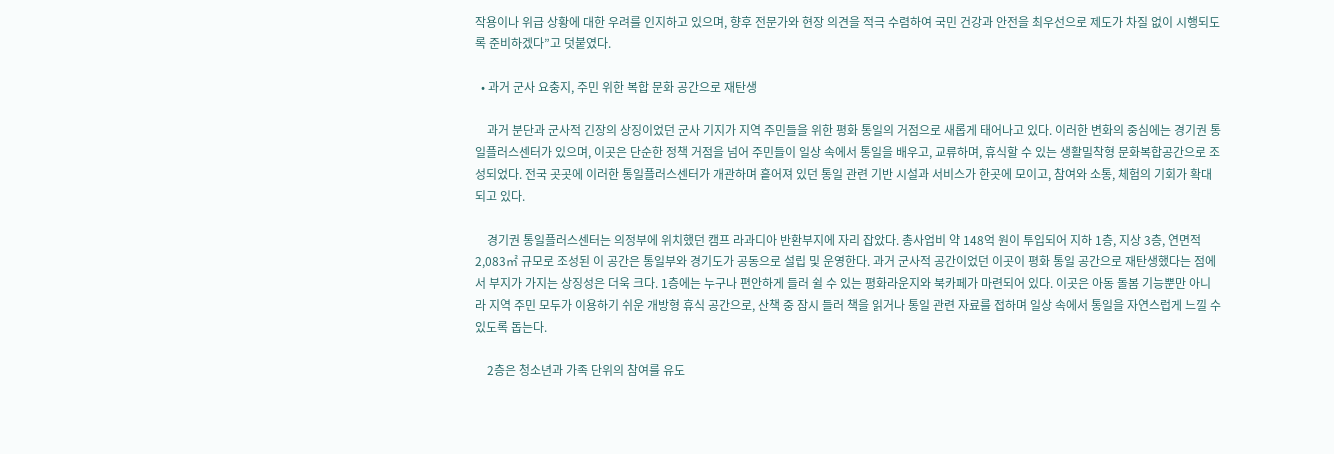작용이나 위급 상황에 대한 우려를 인지하고 있으며, 향후 전문가와 현장 의견을 적극 수렴하여 국민 건강과 안전을 최우선으로 제도가 차질 없이 시행되도록 준비하겠다”고 덧붙였다.

  • 과거 군사 요충지, 주민 위한 복합 문화 공간으로 재탄생

    과거 분단과 군사적 긴장의 상징이었던 군사 기지가 지역 주민들을 위한 평화 통일의 거점으로 새롭게 태어나고 있다. 이러한 변화의 중심에는 경기권 통일플러스센터가 있으며, 이곳은 단순한 정책 거점을 넘어 주민들이 일상 속에서 통일을 배우고, 교류하며, 휴식할 수 있는 생활밀착형 문화복합공간으로 조성되었다. 전국 곳곳에 이러한 통일플러스센터가 개관하며 흩어져 있던 통일 관련 기반 시설과 서비스가 한곳에 모이고, 참여와 소통, 체험의 기회가 확대되고 있다.

    경기권 통일플러스센터는 의정부에 위치했던 캠프 라과디아 반환부지에 자리 잡았다. 총사업비 약 148억 원이 투입되어 지하 1층, 지상 3층, 연면적 2,083㎡ 규모로 조성된 이 공간은 통일부와 경기도가 공동으로 설립 및 운영한다. 과거 군사적 공간이었던 이곳이 평화 통일 공간으로 재탄생했다는 점에서 부지가 가지는 상징성은 더욱 크다. 1층에는 누구나 편안하게 들러 쉴 수 있는 평화라운지와 북카페가 마련되어 있다. 이곳은 아동 돌봄 기능뿐만 아니라 지역 주민 모두가 이용하기 쉬운 개방형 휴식 공간으로, 산책 중 잠시 들러 책을 읽거나 통일 관련 자료를 접하며 일상 속에서 통일을 자연스럽게 느낄 수 있도록 돕는다.

    2층은 청소년과 가족 단위의 참여를 유도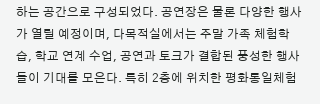하는 공간으로 구성되었다. 공연장은 물론 다양한 행사가 열릴 예정이며, 다목적실에서는 주말 가족 체험학습, 학교 연계 수업, 공연과 토크가 결합된 풍성한 행사들이 기대를 모은다. 특히 2층에 위치한 평화통일체험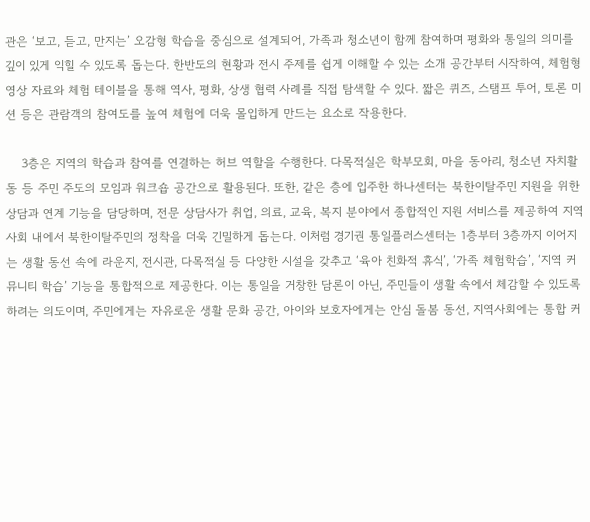관은 ‘보고, 듣고, 만지는’ 오감형 학습을 중심으로 설계되어, 가족과 청소년이 함께 참여하며 평화와 통일의 의미를 깊이 있게 익힐 수 있도록 돕는다. 한반도의 현황과 전시 주제를 쉽게 이해할 수 있는 소개 공간부터 시작하여, 체험형 영상 자료와 체험 테이블을 통해 역사, 평화, 상생 협력 사례를 직접 탐색할 수 있다. 짧은 퀴즈, 스탬프 투어, 토론 미션 등은 관람객의 참여도를 높여 체험에 더욱 몰입하게 만드는 요소로 작용한다.

    3층은 지역의 학습과 참여를 연결하는 허브 역할을 수행한다. 다목적실은 학부모회, 마을 동아리, 청소년 자치활동 등 주민 주도의 모임과 워크숍 공간으로 활용된다. 또한, 같은 층에 입주한 하나센터는 북한이탈주민 지원을 위한 상담과 연계 기능을 담당하며, 전문 상담사가 취업, 의료, 교육, 복지 분야에서 종합적인 지원 서비스를 제공하여 지역사회 내에서 북한이탈주민의 정착을 더욱 긴밀하게 돕는다. 이처럼 경기권 통일플러스센터는 1층부터 3층까지 이어지는 생활 동선 속에 라운지, 전시관, 다목적실 등 다양한 시설을 갖추고 ‘육아 친화적 휴식’, ‘가족 체험학습’, ‘지역 커뮤니티 학습’ 기능을 통합적으로 제공한다. 이는 통일을 거창한 담론이 아닌, 주민들이 생활 속에서 체감할 수 있도록 하려는 의도이며, 주민에게는 자유로운 생활 문화 공간, 아이와 보호자에게는 안심 돌봄 동선, 지역사회에는 통합 커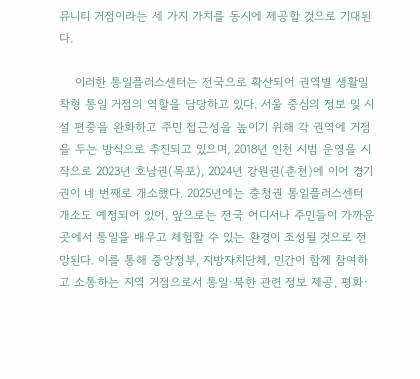뮤니티 거점이라는 세 가지 가치를 동시에 제공할 것으로 기대된다.

    이러한 통일플러스센터는 전국으로 확산되어 권역별 생활밀착형 통일 거점의 역할을 담당하고 있다. 서울 중심의 정보 및 시설 편중을 완화하고 주민 접근성을 높이기 위해 각 권역에 거점을 두는 방식으로 추진되고 있으며, 2018년 인천 시범 운영을 시작으로 2023년 호남권(목포), 2024년 강원권(춘천)에 이어 경기권이 네 번째로 개소했다. 2025년에는 충청권 통일플러스센터 개소도 예정되어 있어, 앞으로는 전국 어디서나 주민들이 가까운 곳에서 통일을 배우고 체험할 수 있는 환경이 조성될 것으로 전망된다. 이를 통해 중앙정부, 지방자치단체, 민간이 함께 참여하고 소통하는 지역 거점으로서 통일·북한 관련 정보 제공, 평화·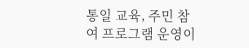통일 교육, 주민 참여 프로그램 운영이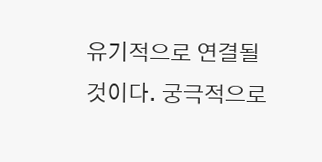유기적으로 연결될 것이다. 궁극적으로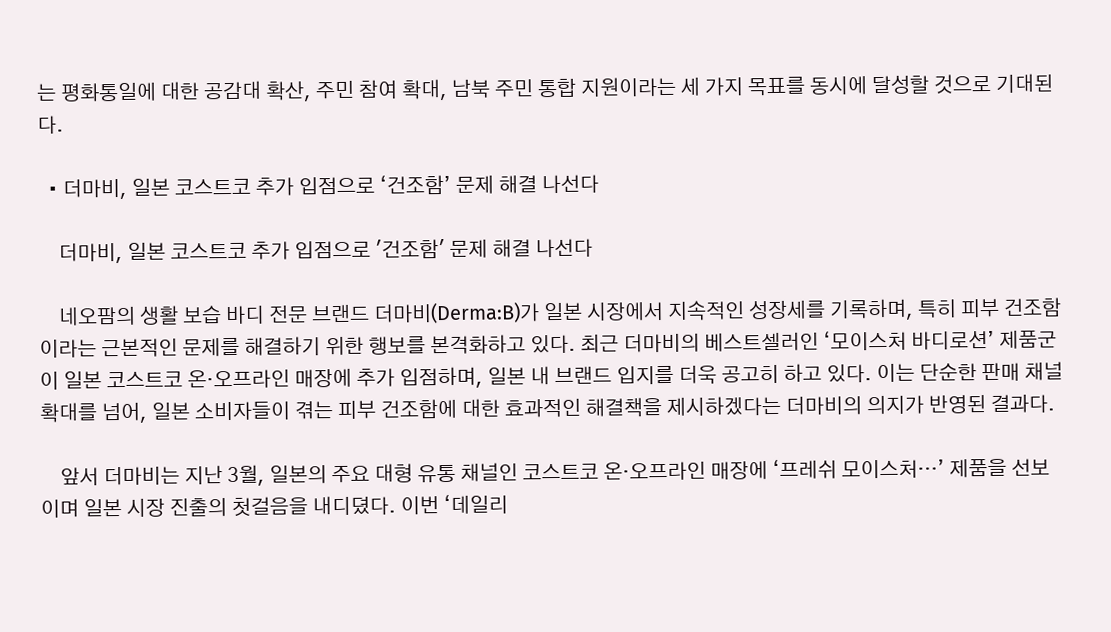는 평화통일에 대한 공감대 확산, 주민 참여 확대, 남북 주민 통합 지원이라는 세 가지 목표를 동시에 달성할 것으로 기대된다.

  • 더마비, 일본 코스트코 추가 입점으로 ‘건조함’ 문제 해결 나선다

    더마비, 일본 코스트코 추가 입점으로 '건조함' 문제 해결 나선다

    네오팜의 생활 보습 바디 전문 브랜드 더마비(Derma:B)가 일본 시장에서 지속적인 성장세를 기록하며, 특히 피부 건조함이라는 근본적인 문제를 해결하기 위한 행보를 본격화하고 있다. 최근 더마비의 베스트셀러인 ‘모이스처 바디로션’ 제품군이 일본 코스트코 온·오프라인 매장에 추가 입점하며, 일본 내 브랜드 입지를 더욱 공고히 하고 있다. 이는 단순한 판매 채널 확대를 넘어, 일본 소비자들이 겪는 피부 건조함에 대한 효과적인 해결책을 제시하겠다는 더마비의 의지가 반영된 결과다.

    앞서 더마비는 지난 3월, 일본의 주요 대형 유통 채널인 코스트코 온·오프라인 매장에 ‘프레쉬 모이스처…’ 제품을 선보이며 일본 시장 진출의 첫걸음을 내디뎠다. 이번 ‘데일리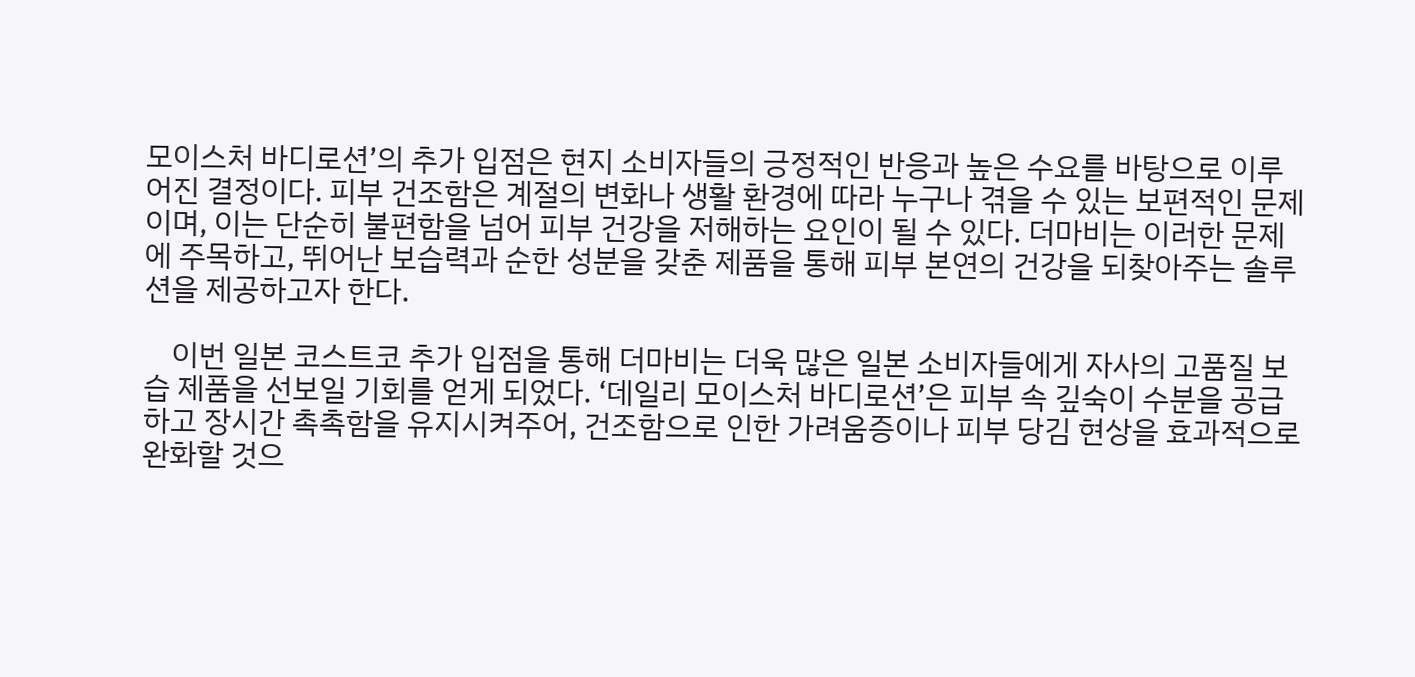모이스처 바디로션’의 추가 입점은 현지 소비자들의 긍정적인 반응과 높은 수요를 바탕으로 이루어진 결정이다. 피부 건조함은 계절의 변화나 생활 환경에 따라 누구나 겪을 수 있는 보편적인 문제이며, 이는 단순히 불편함을 넘어 피부 건강을 저해하는 요인이 될 수 있다. 더마비는 이러한 문제에 주목하고, 뛰어난 보습력과 순한 성분을 갖춘 제품을 통해 피부 본연의 건강을 되찾아주는 솔루션을 제공하고자 한다.

    이번 일본 코스트코 추가 입점을 통해 더마비는 더욱 많은 일본 소비자들에게 자사의 고품질 보습 제품을 선보일 기회를 얻게 되었다. ‘데일리 모이스처 바디로션’은 피부 속 깊숙이 수분을 공급하고 장시간 촉촉함을 유지시켜주어, 건조함으로 인한 가려움증이나 피부 당김 현상을 효과적으로 완화할 것으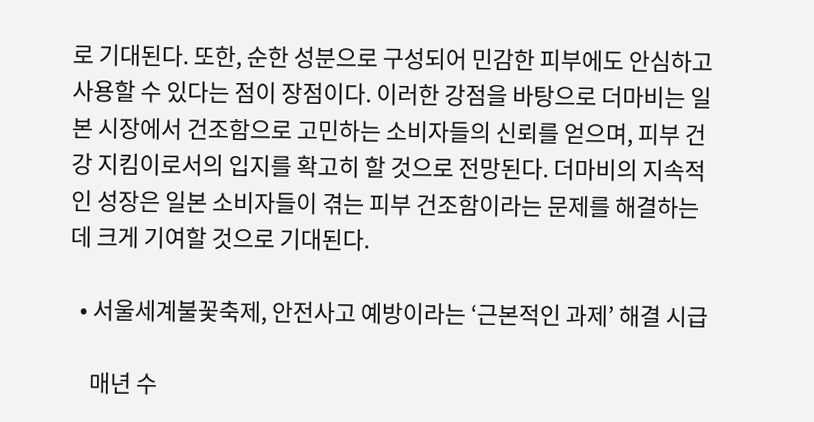로 기대된다. 또한, 순한 성분으로 구성되어 민감한 피부에도 안심하고 사용할 수 있다는 점이 장점이다. 이러한 강점을 바탕으로 더마비는 일본 시장에서 건조함으로 고민하는 소비자들의 신뢰를 얻으며, 피부 건강 지킴이로서의 입지를 확고히 할 것으로 전망된다. 더마비의 지속적인 성장은 일본 소비자들이 겪는 피부 건조함이라는 문제를 해결하는 데 크게 기여할 것으로 기대된다.

  • 서울세계불꽃축제, 안전사고 예방이라는 ‘근본적인 과제’ 해결 시급

    매년 수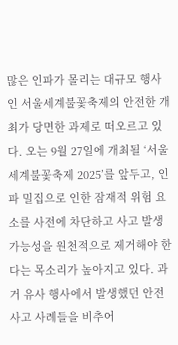많은 인파가 몰리는 대규모 행사인 서울세계불꽃축제의 안전한 개최가 당면한 과제로 떠오르고 있다. 오는 9월 27일에 개최될 ‘서울세계불꽃축제 2025’를 앞두고, 인파 밀집으로 인한 잠재적 위험 요소를 사전에 차단하고 사고 발생 가능성을 원천적으로 제거해야 한다는 목소리가 높아지고 있다. 과거 유사 행사에서 발생했던 안전사고 사례들을 비추어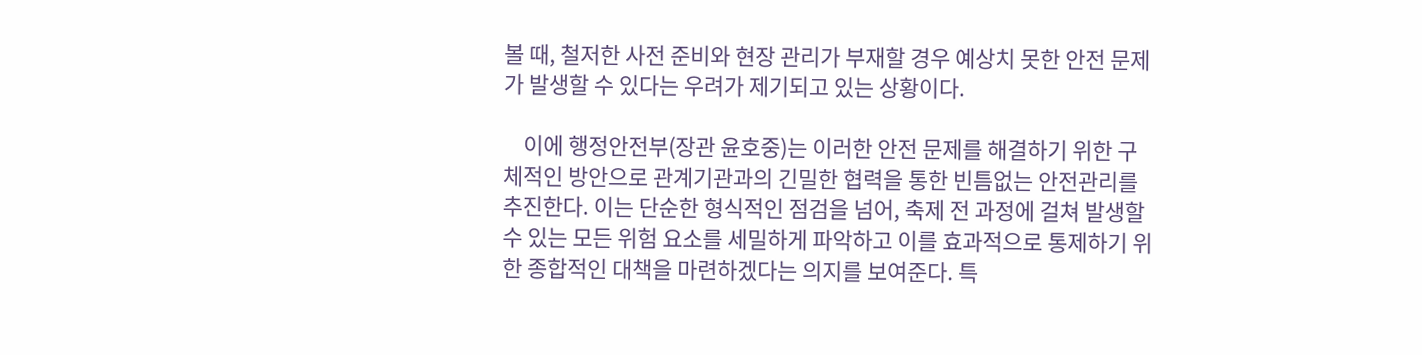볼 때, 철저한 사전 준비와 현장 관리가 부재할 경우 예상치 못한 안전 문제가 발생할 수 있다는 우려가 제기되고 있는 상황이다.

    이에 행정안전부(장관 윤호중)는 이러한 안전 문제를 해결하기 위한 구체적인 방안으로 관계기관과의 긴밀한 협력을 통한 빈틈없는 안전관리를 추진한다. 이는 단순한 형식적인 점검을 넘어, 축제 전 과정에 걸쳐 발생할 수 있는 모든 위험 요소를 세밀하게 파악하고 이를 효과적으로 통제하기 위한 종합적인 대책을 마련하겠다는 의지를 보여준다. 특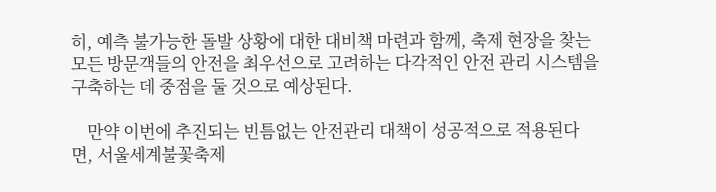히, 예측 불가능한 돌발 상황에 대한 대비책 마련과 함께, 축제 현장을 찾는 모든 방문객들의 안전을 최우선으로 고려하는 다각적인 안전 관리 시스템을 구축하는 데 중점을 둘 것으로 예상된다.

    만약 이번에 추진되는 빈틈없는 안전관리 대책이 성공적으로 적용된다면, 서울세계불꽃축제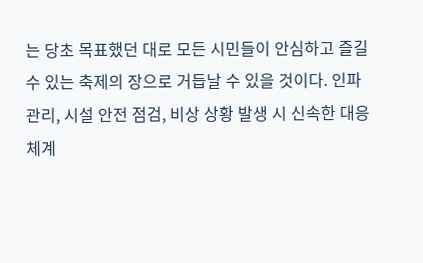는 당초 목표했던 대로 모든 시민들이 안심하고 즐길 수 있는 축제의 장으로 거듭날 수 있을 것이다. 인파 관리, 시설 안전 점검, 비상 상황 발생 시 신속한 대응 체계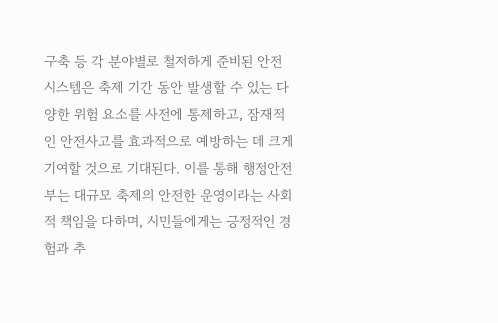구축 등 각 분야별로 철저하게 준비된 안전 시스템은 축제 기간 동안 발생할 수 있는 다양한 위험 요소를 사전에 통제하고, 잠재적인 안전사고를 효과적으로 예방하는 데 크게 기여할 것으로 기대된다. 이를 통해 행정안전부는 대규모 축제의 안전한 운영이라는 사회적 책임을 다하며, 시민들에게는 긍정적인 경험과 추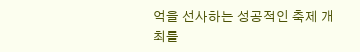억을 선사하는 성공적인 축제 개최를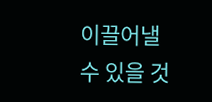이끌어낼 수 있을 것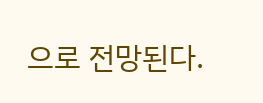으로 전망된다.